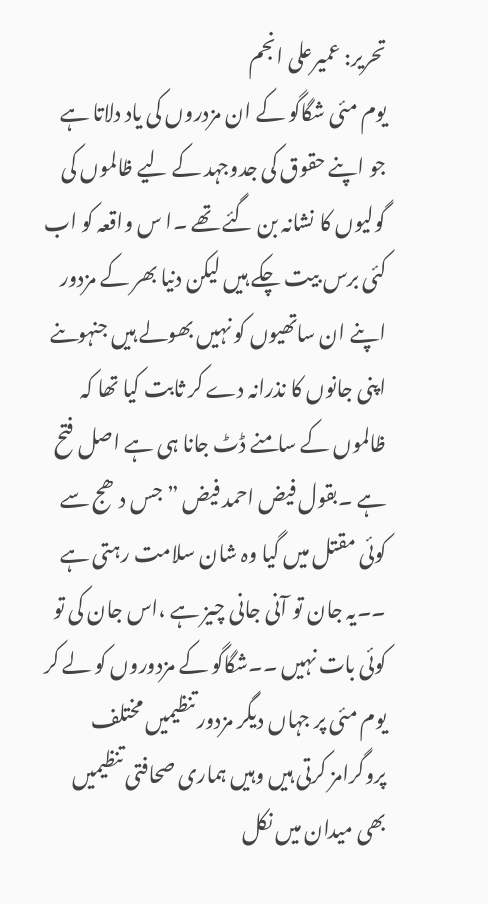تحریر: عمیرعلی انجم
یوم مئی شگاگو کے ان مزدروں کی یاد دلاتا ہے جو اپنے حقوق کی جدوجہد کے لیے ظالموں کی گولیوں کا نشانہ بن گئے تھے ۔ا س واقعہ کو اب کئی برس بیت چکے ہیں لیکن دنیا بھر کے مزدور اپنے ان ساتھیوں کو نہیں بھولے ہیں جنہوںنے اپنی جانوں کا نذرانہ دے کر ثابت کیا تھا کہ ظالموں کے سامنے ڈٹ جانا ہی ہے اصل فتح ہے ۔بقول فیض احمد فیض ”جس دھج سے کوئی مقتل میں گیا وہ شان سلامت رہتی ہے ۔۔یہ جان تو آنی جانی چیز ہے ،اس جان کی تو کوئی بات نہیں ۔۔شگاگو کے مزدوروں کو لے کر یوم مئی پر جہاں دیگر مزدور تنظیمیں مختلف پروگرامز کرتی ہیں وہیں ہماری صحافتی تنظیمیں بھی میدان میں نکل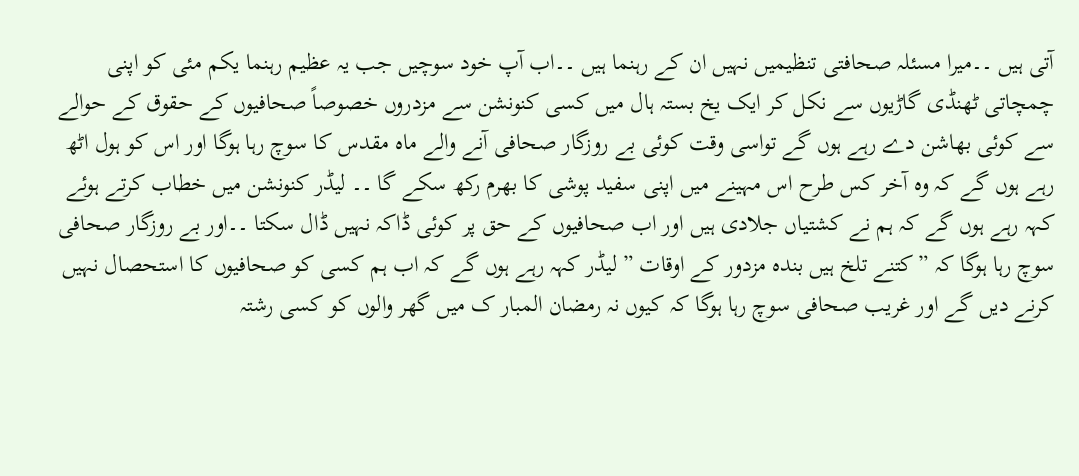آتی ہیں ۔۔میرا مسئلہ صحافتی تنظیمیں نہیں ان کے رہنما ہیں ۔۔اب آپ خود سوچیں جب یہ عظیم رہنما یکم مئی کو اپنی چمچاتی ٹھنڈی گاڑیوں سے نکل کر ایک یخ بستہ ہال میں کسی کنونشن سے مزدروں خصوصاً صحافیوں کے حقوق کے حوالے سے کوئی بھاشن دے رہے ہوں گے تواسی وقت کوئی بے روزگار صحافی آنے والے ماہ مقدس کا سوچ رہا ہوگا اور اس کو ہول اٹھ رہے ہوں گے کہ وہ آخر کس طرح اس مہینے میں اپنی سفید پوشی کا بھرم رکھ سکے گا ۔۔ لیڈر کنونشن میں خطاب کرتے ہوئے کہہ رہے ہوں گے کہ ہم نے کشتیاں جلادی ہیں اور اب صحافیوں کے حق پر کوئی ڈاکہ نہیں ڈال سکتا ۔۔اور بے روزگار صحافی سوچ رہا ہوگا کہ ”کتنے تلخ ہیں بندہ مزدور کے اوقات ” لیڈر کہہ رہے ہوں گے کہ اب ہم کسی کو صحافیوں کا استحصال نہیں کرنے دیں گے اور غریب صحافی سوچ رہا ہوگا کہ کیوں نہ رمضان المبار ک میں گھر والوں کو کسی رشتہ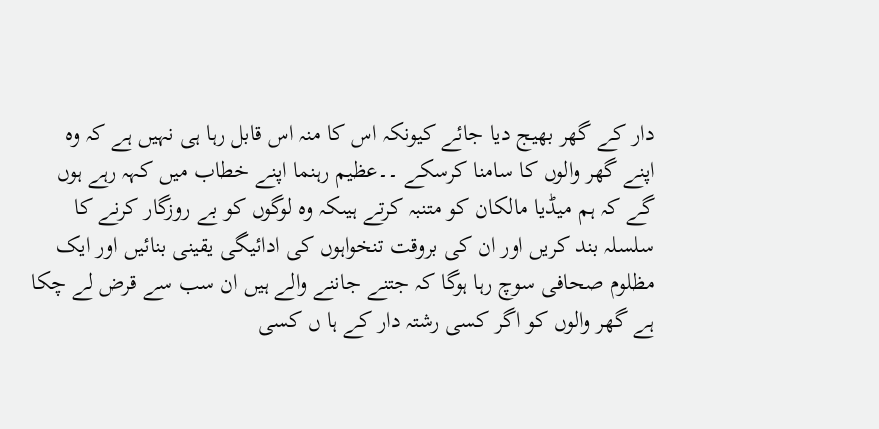دار کے گھر بھیج دیا جائے کیونکہ اس کا منہ اس قابل رہا ہی نہیں ہے کہ وہ اپنے گھر والوں کا سامنا کرسکے ۔۔عظیم رہنما اپنے خطاب میں کہہ رہے ہوں گے کہ ہم میڈیا مالکان کو متنبہ کرتے ہیںکہ وہ لوگوں کو بے روزگار کرنے کا سلسلہ بند کریں اور ان کی بروقت تنخواہوں کی ادائیگی یقینی بنائیں اور ایک مظلوم صحافی سوچ رہا ہوگا کہ جتنے جاننے والے ہیں ان سب سے قرض لے چکا ہے گھر والوں کو اگر کسی رشتہ دار کے ہا ں کسی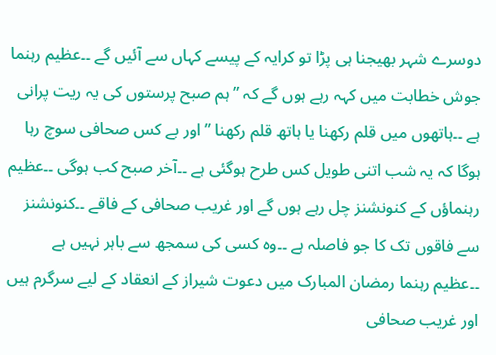دوسرے شہر بھیجنا ہی پڑا تو کرایہ کے پیسے کہاں سے آئیں گے ۔۔عظیم رہنما جوش خطابت میں کہہ رہے ہوں گے کہ ”ہم صبح پرستوں کی یہ ریت پرانی ہے ۔۔ہاتھوں میں قلم رکھنا یا ہاتھ قلم رکھنا ” اور بے کس صحافی سوچ رہا ہوگا کہ یہ شب اتنی طویل کس طرح ہوگئی ہے ۔۔آخر صبح کب ہوگی ۔۔عظیم رہنماؤں کے کنونشنز چل رہے ہوں گے اور غریب صحافی کے فاقے ۔۔کنونشنز سے فاقوں تک کا جو فاصلہ ہے ۔۔وہ کسی کی سمجھ سے باہر نہیں ہے ۔۔عظیم رہنما رمضان المبارک میں دعوت شیراز کے انعقاد کے لیے سرگرم ہیں اور غریب صحافی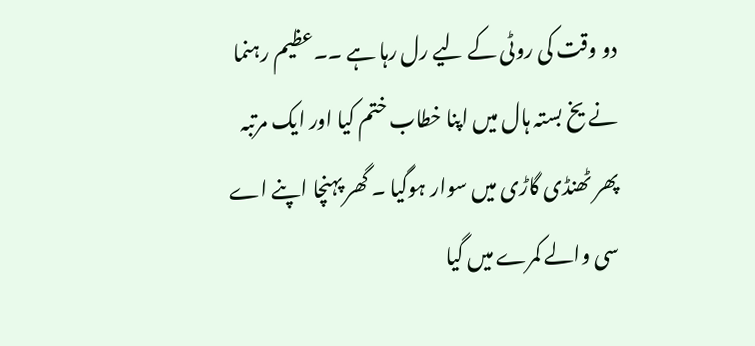دو وقت کی روٹی کے لیے رل رہا ہے ۔۔عظیم رہنما نے یخ بستہ ہال میں اپنا خطاب ختم کیا اور ایک مرتبہ پھر ٹھنڈی گاڑی میں سوار ہوگیا ۔ گھر پہنچا اپنے اے سی والے کمرے میں گیا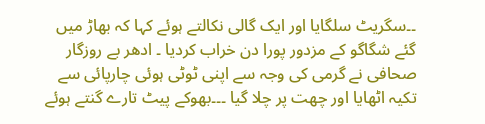۔۔سگریٹ سلگایا اور ایک گالی نکالتے ہوئے کہا کہ بھاڑ میں گئے شگاگو کے مزدور پورا دن خراب کردیا ۔ ادھر بے روزگار صحافی نے گرمی کی وجہ سے اپنی ٹوٹی ہوئی چارپائی سے تکیہ اٹھایا اور چھت پر چلا گیا ۔۔۔بھوکے پیٹ تارے گنتے ہوئے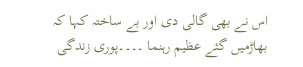اس نے بھی گالی دی اور بے ساختہ کہا کہ بھاڑمیں گئے عظیم رہنما ۔۔۔۔پوری زندگی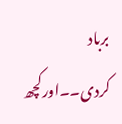برباد کردی۔۔اورکچھ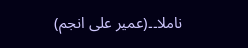ناملا۔۔(عمیر علی انجم)